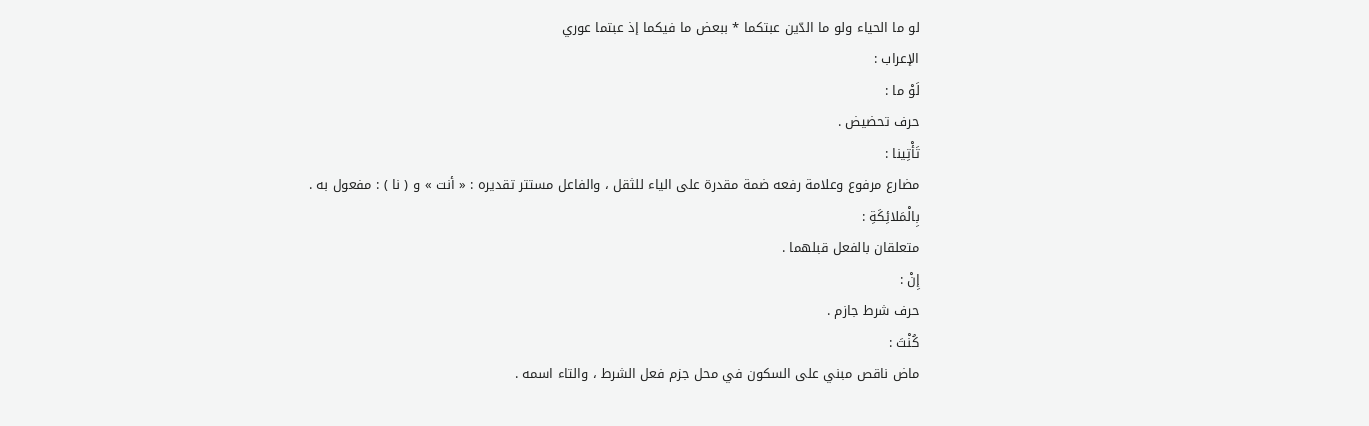لو ما الحياء ولو ما الدّين عبتكما * ببعض ما فيكما إذ عبتما عوري
الإعراب :
لَوْ ما :
حرف تحضيض .
تَأْتِينا :
مضارع مرفوع وعلامة رفعه ضمة مقدرة على الياء للثقل ، والفاعل مستتر تقديره : « أنت » و ( نا ) : مفعول به .
بِالْمَلائِكَةِ :
متعلقان بالفعل قبلهما .
إِنْ :
حرف شرط جازم .
كُنْتَ :
ماض ناقص مبني على السكون في محل جزم فعل الشرط ، والتاء اسمه .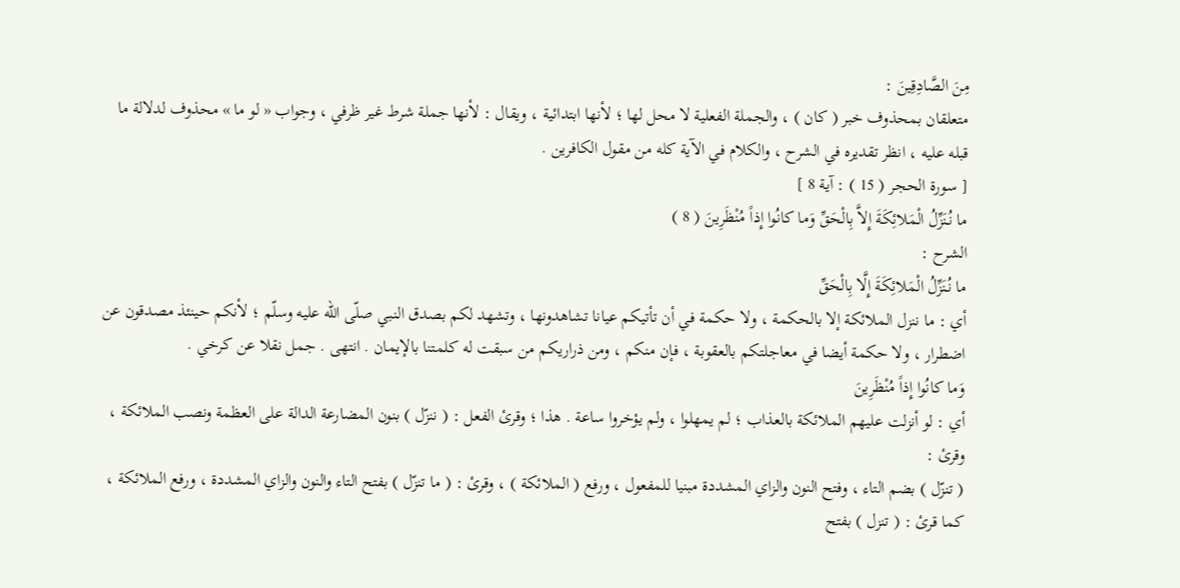مِنَ الصَّادِقِينَ :
متعلقان بمحذوف خبر ( كان ) ، والجملة الفعلية لا محل لها ؛ لأنها ابتدائية ، ويقال : لأنها جملة شرط غير ظرفي ، وجواب « لو ما » محذوف لدلالة ما قبله عليه ، انظر تقديره في الشرح ، والكلام في الآية كله من مقول الكافرين .
[ سورة الحجر ( 15 ) : آية 8 ]
ما نُنَزِّلُ الْمَلائِكَةَ إِلاَّ بِالْحَقِّ وَما كانُوا إِذاً مُنْظَرِينَ ( 8 )
الشرح :
ما نُنَزِّلُ الْمَلائِكَةَ إِلَّا بِالْحَقِّ
أي : ما ننزل الملائكة إلا بالحكمة ، ولا حكمة في أن تأتيكم عيانا تشاهدونها ، وتشهد لكم بصدق النبي صلّى اللّه عليه وسلّم ؛ لأنكم حينئذ مصدقون عن اضطرار ، ولا حكمة أيضا في معاجلتكم بالعقوبة ، فإن منكم ، ومن ذراريكم من سبقت له كلمتنا بالإيمان . انتهى . جمل نقلا عن كرخي .
وَما كانُوا إِذاً مُنْظَرِينَ
أي : لو أنزلت عليهم الملائكة بالعذاب ؛ لم يمهلوا ، ولم يؤخروا ساعة . هذا ؛ وقرئ الفعل : ( ننزّل ) بنون المضارعة الدالة على العظمة ونصب الملائكة ، وقرئ :
( تنزّل ) بضم التاء ، وفتح النون والزاي المشددة مبنيا للمفعول ، ورفع ( الملائكة ) ، وقرئ : ( ما تنزّل ) بفتح التاء والنون والزاي المشددة ، ورفع الملائكة ، كما قرئ : ( تنزل ) بفتح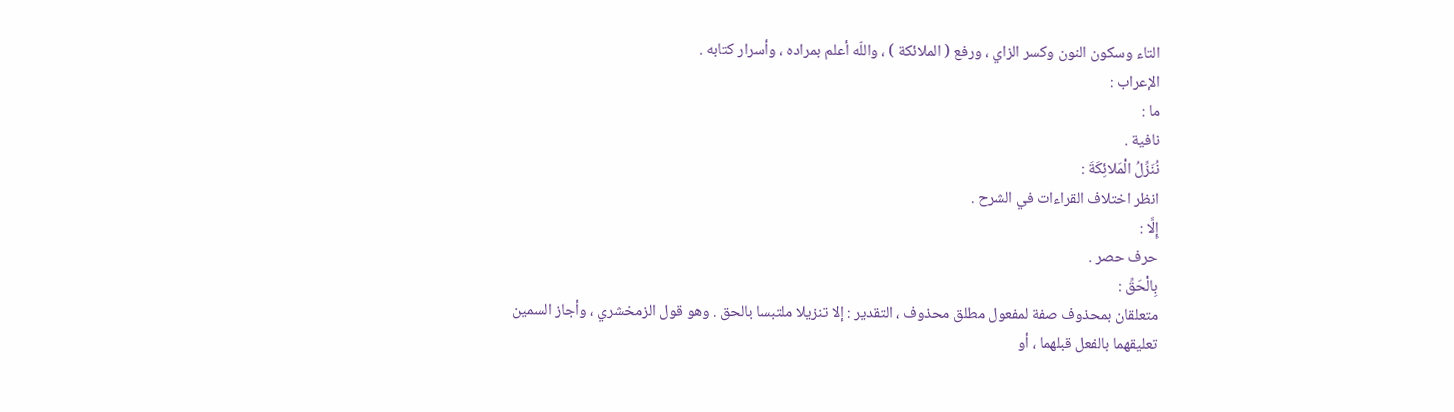التاء وسكون النون وكسر الزاي ، ورفع ( الملائكة ) ، واللّه أعلم بمراده ، وأسرار كتابه .
الإعراب :
ما :
نافية .
نُنَزِّلُ الْمَلائِكَةَ :
انظر اختلاف القراءات في الشرح .
إِلَّا :
حرف حصر .
بِالْحَقِّ :
متعلقان بمحذوف صفة لمفعول مطلق محذوف ، التقدير : إلا تنزيلا ملتبسا بالحق . وهو قول الزمخشري ، وأجاز السمين تعليقهما بالفعل قبلهما ، أو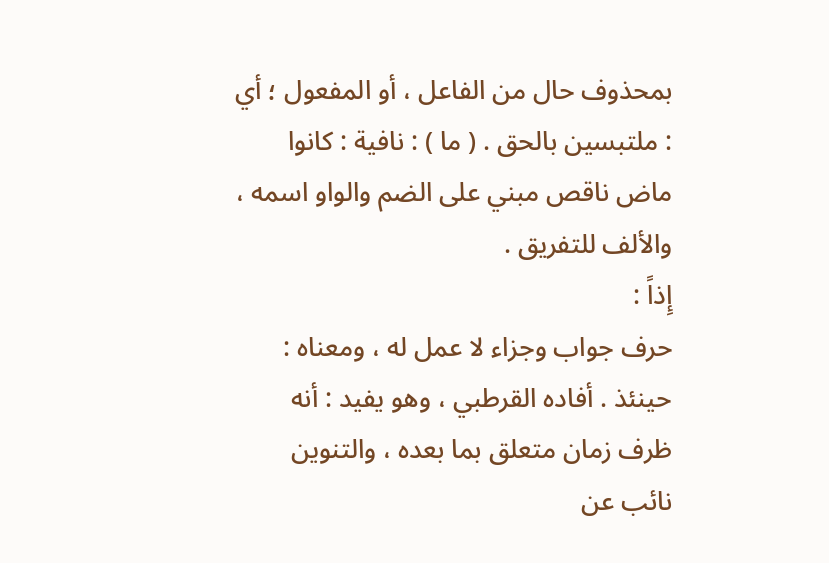بمحذوف حال من الفاعل ، أو المفعول ؛ أي : ملتبسين بالحق . ( ما ) : نافية : كانوا ماض ناقص مبني على الضم والواو اسمه ، والألف للتفريق .
إِذاً :
حرف جواب وجزاء لا عمل له ، ومعناه : حينئذ . أفاده القرطبي ، وهو يفيد : أنه ظرف زمان متعلق بما بعده ، والتنوين نائب عن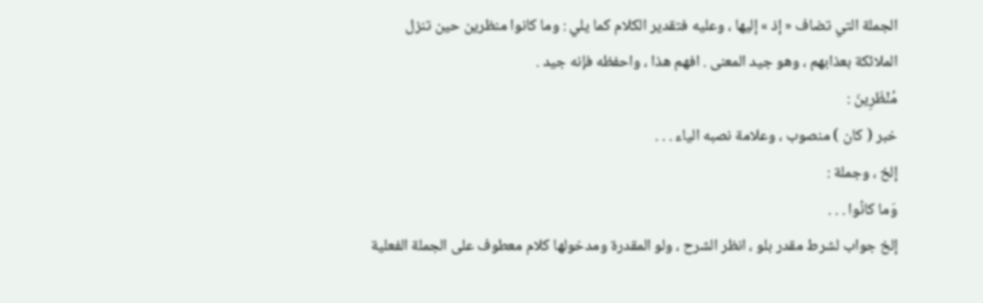الجملة التي تضاف « إذ » إليها ، وعليه فتقدير الكلام كما يلي : وما كانوا منظرين حين تنزل الملائكة بعذابهم ، وهو جيد المعنى . افهم هذا ، واحفظه فإنه جيد .
مُنْظَرِينَ :
خبر ( كان ) منصوب ، وعلامة نصبه الياء . . .
إلخ ، وجملة :
وَما كانُوا . . .
إلخ جواب لشرط مقدر بلو ، انظر الشرح ، ولو المقدرة ومدخولها كلام معطوف على الجملة الفعلية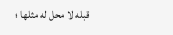قبله لا محل له مثلها ؛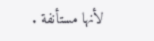لأنها مستأنفة .